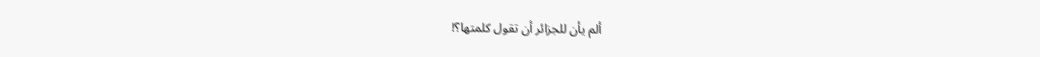ألم يأن للجزائر أن تقول كلمتها؟!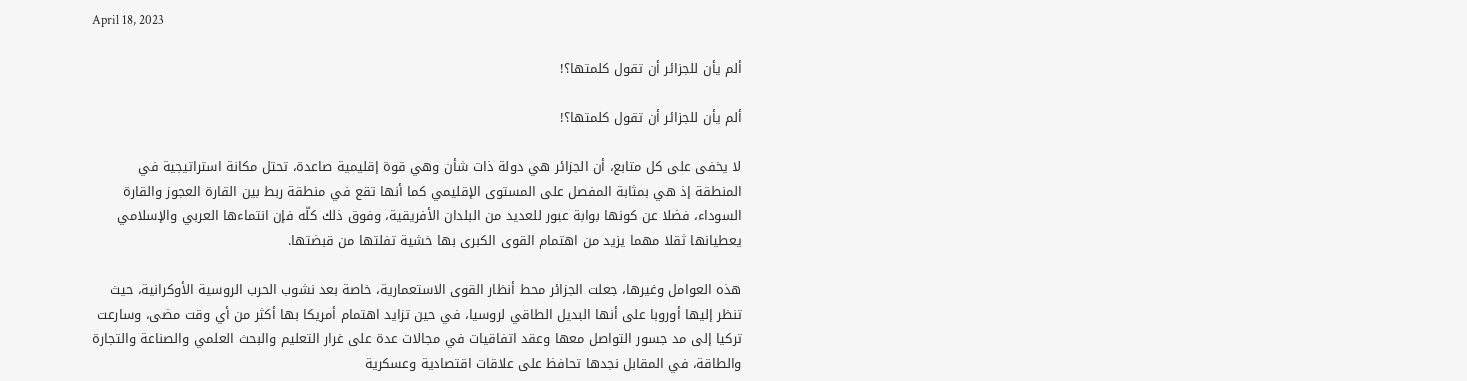April 18, 2023

ألم يأن للجزائر أن تقول كلمتها؟!

ألم يأن للجزائر أن تقول كلمتها؟!

لا يخفى على كل متابع، أن الجزائر هي دولة ذات شأن وهي قوة إقليمية صاعدة، تحتل مكانة استراتيجية في المنطقة إذ هي بمثابة المفصل على المستوى الإقليمي كما أنها تقع في منطقة ربط بين القارة العجوز والقارة السوداء، فضلا عن كونها بوابة عبور للعديد من البلدان الأفريقية، وفوق ذلك كلّه فإن انتماءها العربي والإسلامي يعطيانها ثقلا مهما يزيد من اهتمام القوى الكبرى بها خشية تفلتها من قبضتها.

هذه العوامل وغيرها، جعلت الجزائر محط أنظار القوى الاستعمارية، خاصة بعد نشوب الحرب الروسية الأوكرانية، حيث تنظر إليها أوروبا على أنها البديل الطاقي لروسيا، في حين تزايد اهتمام أمريكا بها أكثر من أي وقت مضى، وسارعت تركيا إلى مد جسور التواصل معها وعقد اتفاقيات في مجالات عدة على غرار التعليم والبحث العلمي والصناعة والتجارة والطاقة، في المقابل نجدها تحافظ على علاقات اقتصادية وعسكرية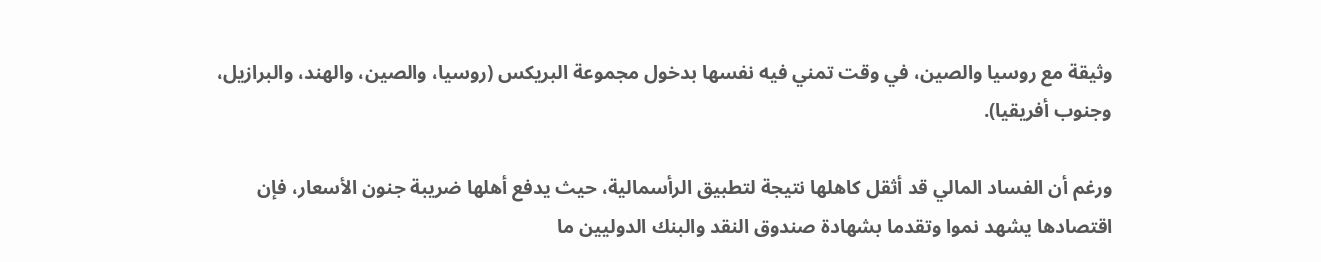وثيقة مع روسيا والصين، في وقت تمني فيه نفسها بدخول مجموعة البريكس (روسيا، والصين، والهند، والبرازيل، وجنوب أفريقيا).

ورغم أن الفساد المالي قد أثقل كاهلها نتيجة لتطبيق الرأسمالية، حيث يدفع أهلها ضريبة جنون الأسعار، فإن اقتصادها يشهد نموا وتقدما بشهادة صندوق النقد والبنك الدوليين ما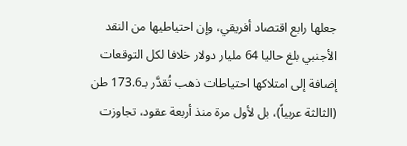جعلها رابع اقتصاد أفريقي، وإن احتياطيها من النقد الأجنبي بلغ حاليا 64 مليار دولار خلافا لكل التوقعات إضافة إلى امتلاكها احتياطات ذهب تُقدَّر بـ173.6 طن (الثالثة عربياً)، بل لأول مرة منذ أربعة عقود، تجاوزت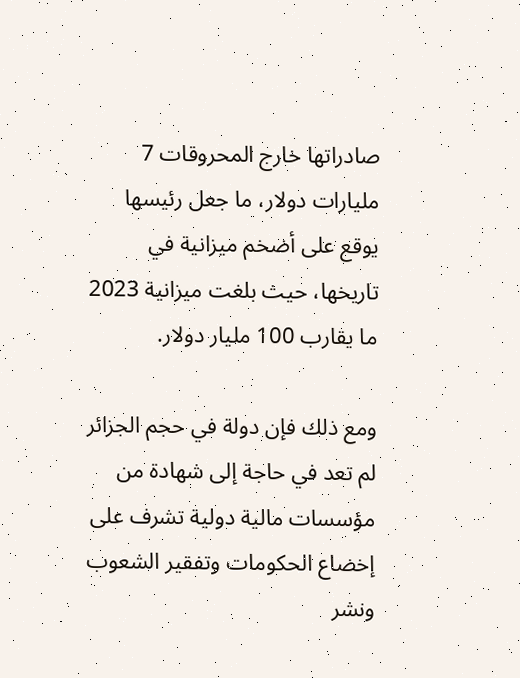صادراتها خارج المحروقات 7 مليارات دولار، ما جعل رئيسها يوقع على أضخم ميزانية في تاريخها، حيث بلغت ميزانية 2023 ما يقارب 100 مليار دولار.

ومع ذلك فإن دولة في حجم الجزائر لم تعد في حاجة إلى شهادة من مؤسسات مالية دولية تشرف على إخضاع الحكومات وتفقير الشعوب ونشر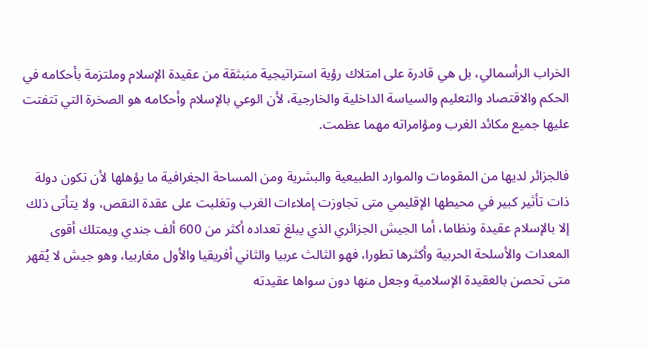الخراب الرأسمالي، بل هي قادرة على امتلاك رؤية استراتيجية منبثقة من عقيدة الإسلام وملتزمة بأحكامه في الحكم والاقتصاد والتعليم والسياسة الداخلية والخارجية، لأن الوعي بالإسلام وأحكامه هو الصخرة التي تتفتت عليها جميع مكائد الغرب ومؤامراته مهما عظمت.

فالجزائر لديها من المقومات والموارد الطبيعية والبشرية ومن المساحة الجغرافية ما يؤهلها لأن تكون دولة ذات تأثير كبير في محيطها الإقليمي متى تجاوزت إملاءات الغرب وتغلبت على عقدة النقص، ولا يتأتى ذلك إلا بالإسلام عقيدة ونظاما، أما الجيش الجزائري الذي يبلغ تعداده أكثر من 600 ألف جندي ويمتلك أقوى المعدات والأسلحة الحربية وأكثرها تطورا، فهو الثالث عربيا والثاني أفريقيا والأول مغاربيا، وهو جيش لا يُقهر متى تحصن بالعقيدة الإسلامية وجعل منها دون سواها عقيدته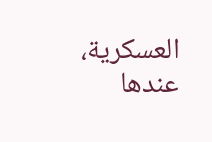العسكرية، عندها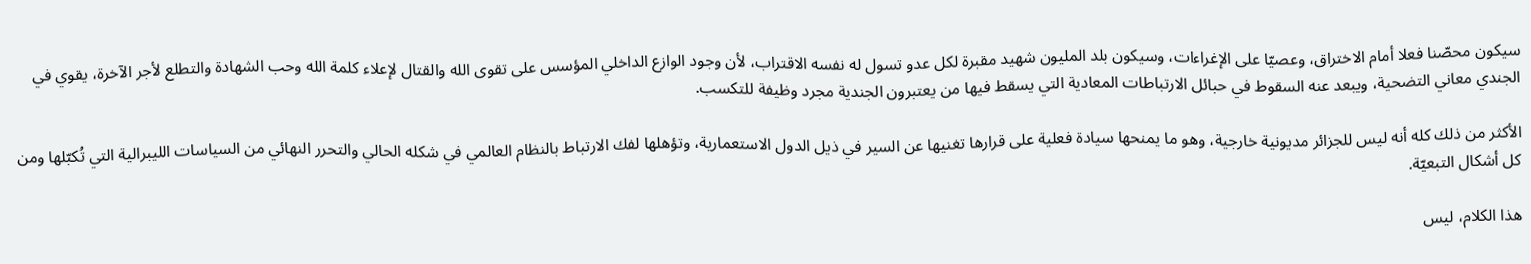سيكون محصّنا فعلا أمام الاختراق، وعصيّا على الإغراءات، وسيكون بلد المليون شهيد مقبرة لكل عدو تسول له نفسه الاقتراب، لأن وجود الوازع الداخلي المؤسس على تقوى الله والقتال لإعلاء كلمة الله وحب الشهادة والتطلع لأجر الآخرة، يقوي في الجندي معاني التضحية، ويبعد عنه السقوط في حبائل الارتباطات المعادية التي يسقط فيها من يعتبرون الجندية مجرد وظيفة للتكسب.

الأكثر من ذلك كله أنه ليس للجزائر مديونية خارجية، وهو ما يمنحها سيادة فعلية على قرارها تغنيها عن السير في ذيل الدول الاستعمارية، وتؤهلها لفك الارتباط بالنظام العالمي في شكله الحالي والتحرر النهائي من السياسات الليبرالية التي تُكبّلها ومن كل أشكال التبعيّة.

هذا الكلام، ليس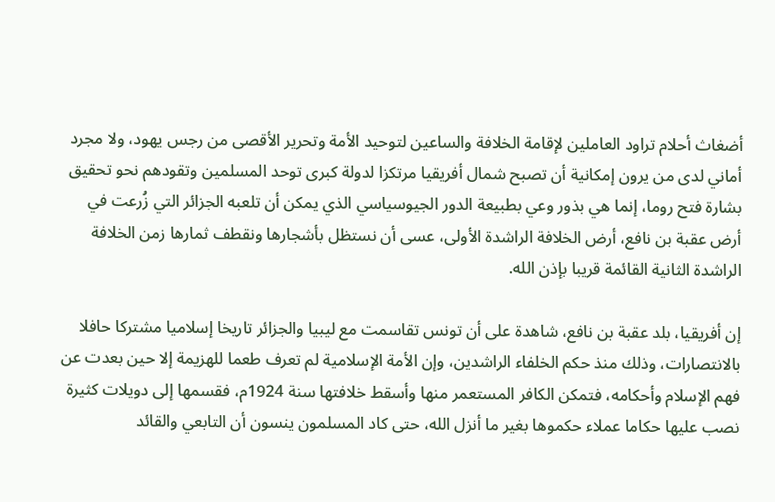أضغاث أحلام تراود العاملين لإقامة الخلافة والساعين لتوحيد الأمة وتحرير الأقصى من رجس يهود، ولا مجرد أماني لدى من يرون إمكانية أن تصبح شمال أفريقيا مرتكزا لدولة كبرى توحد المسلمين وتقودهم نحو تحقيق بشارة فتح روما، إنما هي بذور وعي بطبيعة الدور الجيوسياسي الذي يمكن أن تلعبه الجزائر التي زُرعت في أرض عقبة بن نافع، أرض الخلافة الراشدة الأولى، عسى أن نستظل بأشجارها ونقطف ثمارها زمن الخلافة الراشدة الثانية القائمة قريبا بإذن الله.

إن أفريقيا، بلد عقبة بن نافع، شاهدة على أن تونس تقاسمت مع ليبيا والجزائر تاريخا إسلاميا مشتركا حافلا بالانتصارات، وذلك منذ حكم الخلفاء الراشدين، وإن الأمة الإسلامية لم تعرف طعما للهزيمة إلا حين بعدت عن فهم الإسلام وأحكامه، فتمكن الكافر المستعمر منها وأسقط خلافتها سنة 1924م، فقسمها إلى دويلات كثيرة نصب عليها حكاما عملاء حكموها بغير ما أنزل الله، حتى كاد المسلمون ينسون أن التابعي والقائد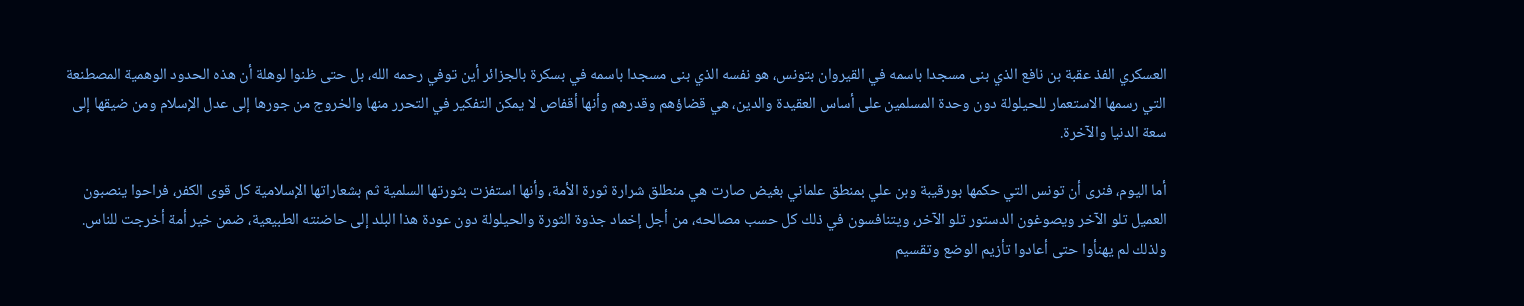العسكري الفذ عقبة بن نافع الذي بنى مسجدا باسمه في القيروان بتونس، هو نفسه الذي بنى مسجدا باسمه في بسكرة بالجزائر أين توفي رحمه الله، بل حتى ظنوا لوهلة أن هذه الحدود الوهمية المصطنعة التي رسمها الاستعمار للحيلولة دون وحدة المسلمين على أساس العقيدة والدين، هي قضاؤهم وقدرهم وأنها أقفاص لا يمكن التفكير في التحرر منها والخروج من جورها إلى عدل الإسلام ومن ضيقها إلى سعة الدنيا والآخرة.

أما اليوم، فنرى أن تونس التي حكمها بورقيبة وبن علي بمنطق علماني بغيض صارت هي منطلق شرارة ثورة الأمة، وأنها استفزت بثورتها السلمية ثم بشعاراتها الإسلامية كل قوى الكفر، فراحوا ينصبون العميل تلو الآخر ويصوغون الدستور تلو الآخر، ويتنافسون في ذلك كل حسب مصالحه، من أجل إخماد جذوة الثورة والحيلولة دون عودة هذا البلد إلى حاضنته الطبيعية، ضمن خير أمة أخرجت للناس. ولذلك لم يهنأوا حتى أعادوا تأزيم الوضع وتقسيم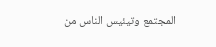المجتمع وتيئيس الناس من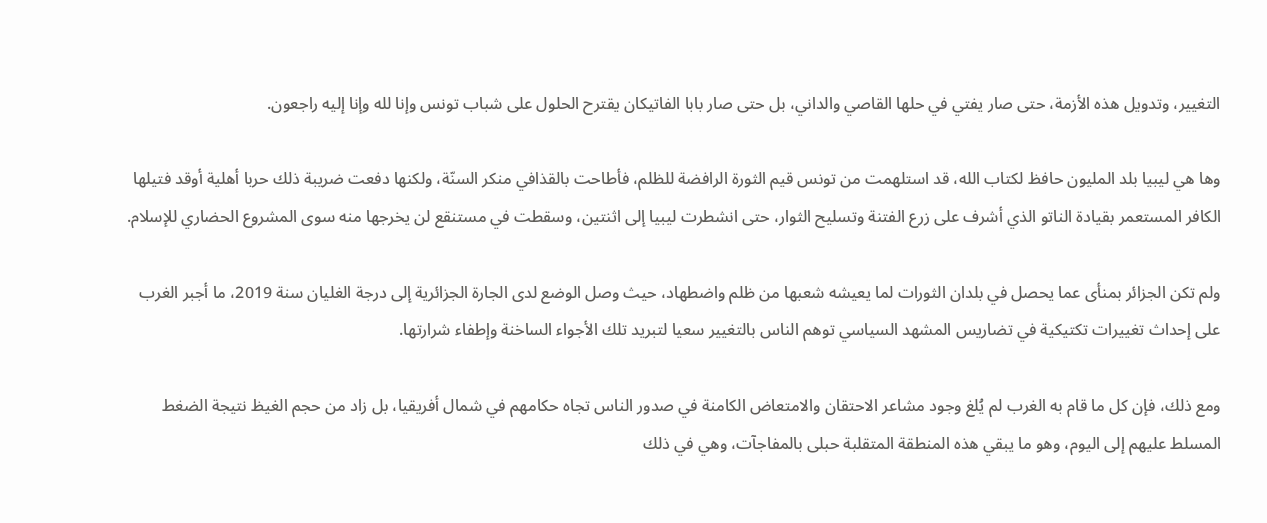التغيير، وتدويل هذه الأزمة، حتى صار يفتي في حلها القاصي والداني، بل حتى صار بابا الفاتيكان يقترح الحلول على شباب تونس وإنا لله وإنا إليه راجعون.

وها هي ليبيا بلد المليون حافظ لكتاب الله، قد استلهمت من تونس قيم الثورة الرافضة للظلم، فأطاحت بالقذافي منكر السنّة، ولكنها دفعت ضريبة ذلك حربا أهلية أوقد فتيلها الكافر المستعمر بقيادة الناتو الذي أشرف على زرع الفتنة وتسليح الثوار، حتى انشطرت ليبيا إلى اثنتين، وسقطت في مستنقع لن يخرجها منه سوى المشروع الحضاري للإسلام.

ولم تكن الجزائر بمنأى عما يحصل في بلدان الثورات لما يعيشه شعبها من ظلم واضطهاد، حيث وصل الوضع لدى الجارة الجزائرية إلى درجة الغليان سنة 2019، ما أجبر الغرب على إحداث تغييرات تكتيكية في تضاريس المشهد السياسي توهم الناس بالتغيير سعيا لتبريد تلك الأجواء الساخنة وإطفاء شرارتها.

ومع ذلك، فإن كل ما قام به الغرب لم يُلغ وجود مشاعر الاحتقان والامتعاض الكامنة في صدور الناس تجاه حكامهم في شمال أفريقيا، بل زاد من حجم الغيظ نتيجة الضغط المسلط عليهم إلى اليوم، وهو ما يبقي هذه المنطقة المتقلبة حبلى بالمفاجآت، وهي في ذلك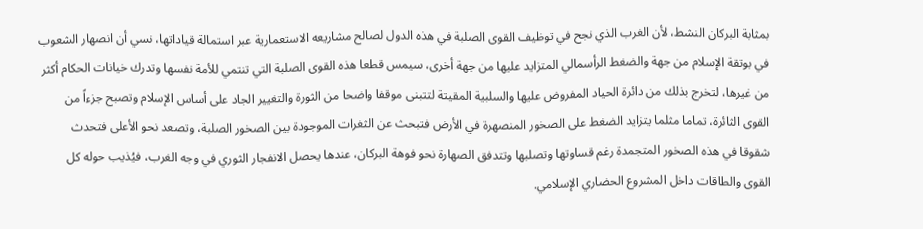بمثابة البركان النشط، لأن الغرب الذي نجح في توظيف القوى الصلبة في هذه الدول لصالح مشاريعه الاستعمارية عبر استمالة قياداتها، نسي أن انصهار الشعوب في بوتقة الإسلام من جهة والضغط الرأسمالي المتزايد عليها من جهة أخرى، سيمس قطعا هذه القوى الصلبة التي تنتمي للأمة نفسها وتدرك خيانات الحكام أكثر من غيرها، لتخرج بذلك من دائرة الحياد المفروض عليها والسلبية المقيتة لتتبنى موقفا واضحا من الثورة والتغيير الجاد على أساس الإسلام وتصبح جزءاً من القوى الثائرة، تماما مثلما يتزايد الضغط على الصخور المنصهرة في الأرض فتبحث عن الثغرات الموجودة بين الصخور الصلبة، وتصعد نحو الأعلى فتحدث شقوقا في هذه الصخور المتجمدة رغم قساوتها وتصلبها وتتدفق الصهارة نحو فوهة البركان، عندها يحصل الانفجار الثوري في وجه الغرب، فيُذيب حوله كل القوى والطاقات داخل المشروع الحضاري الإسلامي.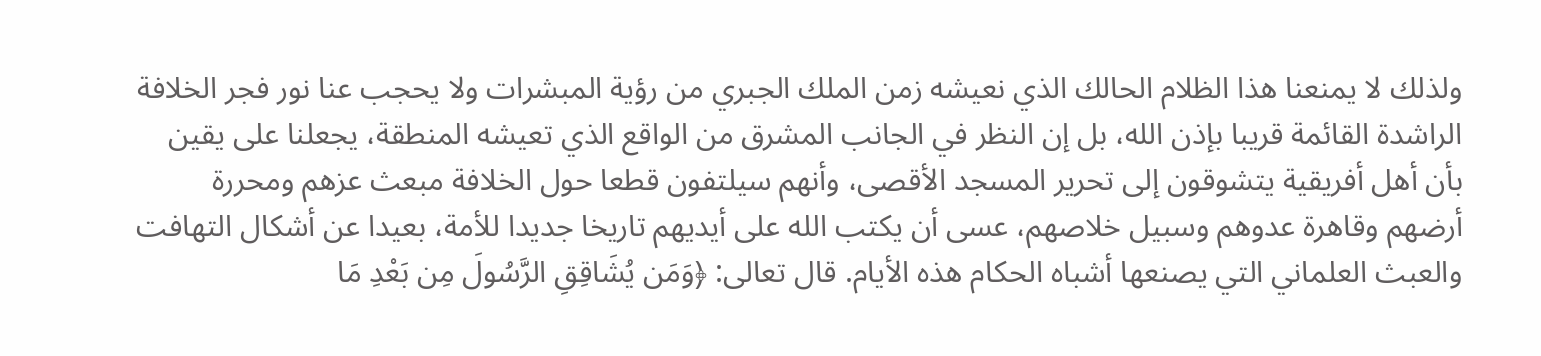ولذلك لا يمنعنا هذا الظلام الحالك الذي نعيشه زمن الملك الجبري من رؤية المبشرات ولا يحجب عنا نور فجر الخلافة الراشدة القائمة قريبا بإذن الله، بل إن النظر في الجانب المشرق من الواقع الذي تعيشه المنطقة، يجعلنا على يقين بأن أهل أفريقية يتشوقون إلى تحرير المسجد الأقصى، وأنهم سيلتفون قطعا حول الخلافة مبعث عزهم ومحررة أرضهم وقاهرة عدوهم وسبيل خلاصهم، عسى أن يكتب الله على أيديهم تاريخا جديدا للأمة، بعيدا عن أشكال التهافت والعبث العلماني التي يصنعها أشباه الحكام هذه الأيام. قال تعالى: ﴿وَمَن يُشَاقِقِ الرَّسُولَ مِن بَعْدِ مَا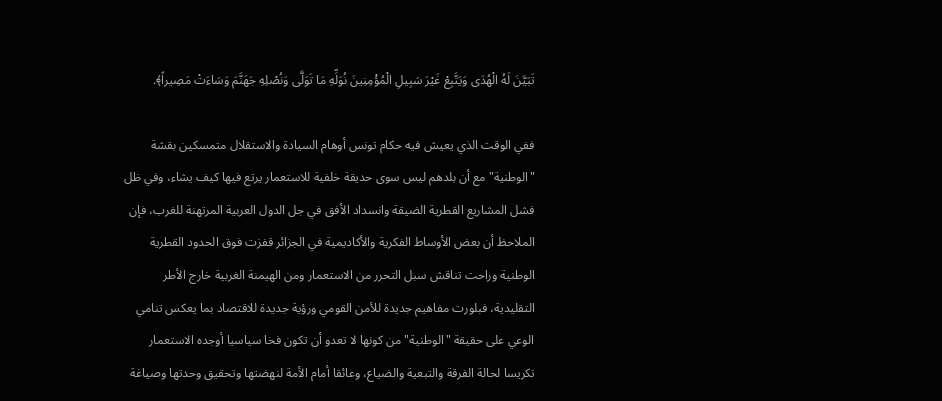تَبَيَّنَ لَهُ الْهُدَى وَيَتَّبِعْ غَيْرَ سَبِيلِ الْمُؤْمِنِينَ نُوَلِّهِ مَا تَوَلَّى وَنُصْلِهِ جَهَنَّمَ وَسَاءَتْ مَصِيراً﴾.

ففي الوقت الذي يعيش فيه حكام تونس أوهام السيادة والاستقلال متمسكين بقشة "الوطنية" مع أن بلدهم ليس سوى حديقة خلفية للاستعمار يرتع فيها كيف يشاء، وفي ظل فشل المشاريع القطرية الضيقة وانسداد الأفق في جل الدول العربية المرتهنة للغرب، فإن الملاحظ أن بعض الأوساط الفكرية والأكاديمية في الجزائر قفزت فوق الحدود القطرية الوطنية وراحت تناقش سبل التحرر من الاستعمار ومن الهيمنة الغربية خارج الأطر التقليدية، فبلورت مفاهيم جديدة للأمن القومي ورؤية جديدة للاقتصاد بما يعكس تنامي الوعي على حقيقة "الوطنية" من كونها لا تعدو أن تكون فخا سياسيا أوجده الاستعمار تكريسا لحالة الفرقة والتبعية والضياع، وعائقا أمام الأمة لنهضتها وتحقيق وحدتها وصياغة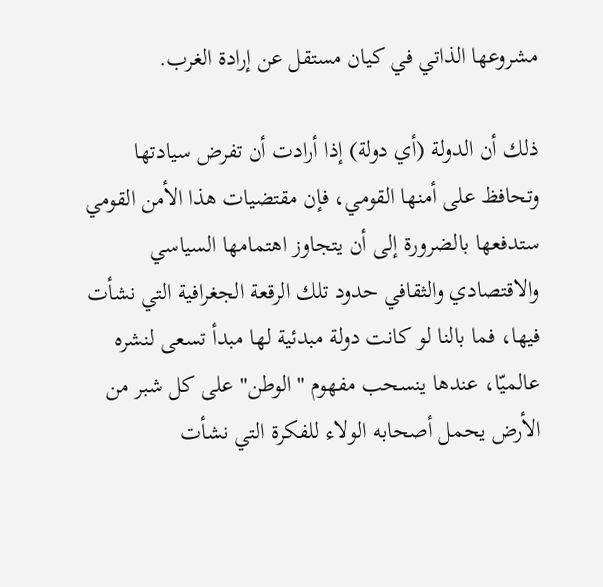مشروعها الذاتي في كيان مستقل عن إرادة الغرب.

ذلك أن الدولة (أي دولة) إذا أرادت أن تفرض سيادتها وتحافظ على أمنها القومي، فإن مقتضيات هذا الأمن القومي ستدفعها بالضرورة إلى أن يتجاوز اهتمامها السياسي والاقتصادي والثقافي حدود تلك الرقعة الجغرافية التي نشأت فيها، فما بالنا لو كانت دولة مبدئية لها مبدأ تسعى لنشره عالميّا، عندها ينسحب مفهوم "الوطن" على كل شبر من الأرض يحمل أصحابه الولاء للفكرة التي نشأت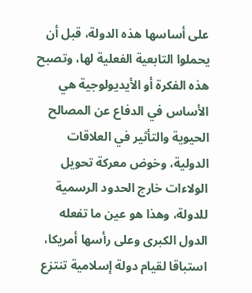على أساسها هذه الدولة، قبل أن يحملوا التابعية الفعلية لها، وتصبح هذه الفكرة أو الأيديولوجية هي الأساس في الدفاع عن المصالح الحيوية والتأثير في العلاقات الدولية، وخوض معركة تحويل الولاءات خارج الحدود الرسمية للدولة، وهذا هو عين ما تفعله الدول الكبرى وعلى رأسها أمريكا، استباقا لقيام دولة إسلامية تنتزع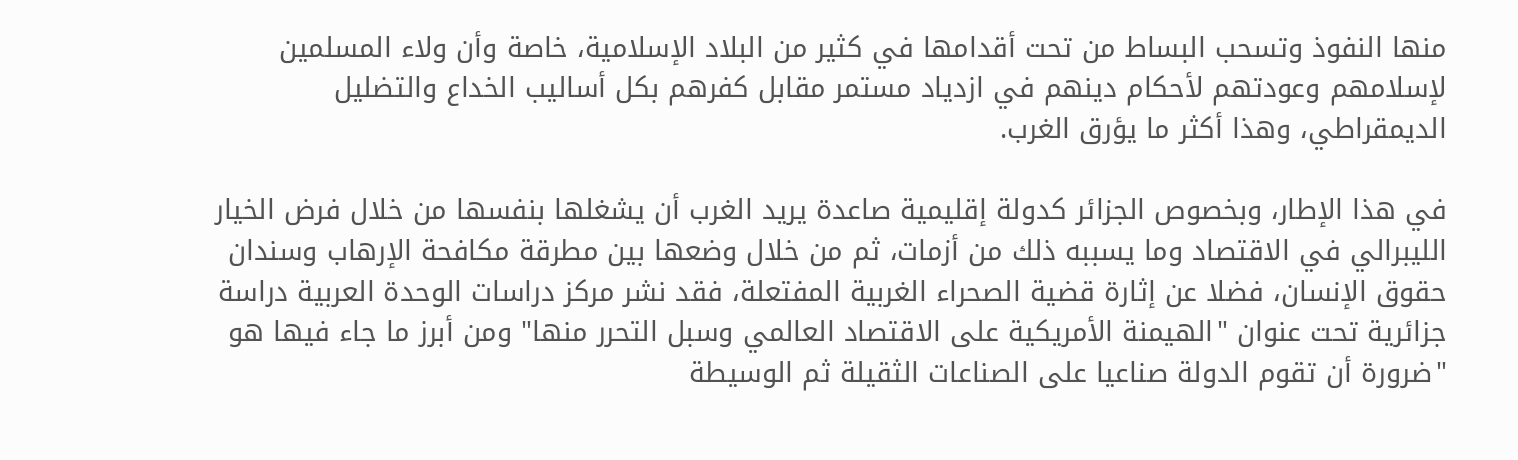منها النفوذ وتسحب البساط من تحت أقدامها في كثير من البلاد الإسلامية، خاصة وأن ولاء المسلمين لإسلامهم وعودتهم لأحكام دينهم في ازدياد مستمر مقابل كفرهم بكل أساليب الخداع والتضليل الديمقراطي، وهذا أكثر ما يؤرق الغرب.

في هذا الإطار، وبخصوص الجزائر كدولة إقليمية صاعدة يريد الغرب أن يشغلها بنفسها من خلال فرض الخيار الليبرالي في الاقتصاد وما يسببه ذلك من أزمات، ثم من خلال وضعها بين مطرقة مكافحة الإرهاب وسندان حقوق الإنسان، فضلا عن إثارة قضية الصحراء الغربية المفتعلة، فقد نشر مركز دراسات الوحدة العربية دراسة جزائرية تحت عنوان "الهيمنة الأمريكية على الاقتصاد العالمي وسبل التحرر منها" ومن أبرز ما جاء فيها هو "ضرورة أن تقوم الدولة صناعيا على الصناعات الثقيلة ثم الوسيطة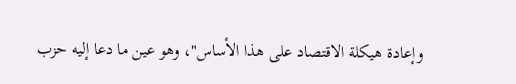وإعادة هيكلة الاقتصاد على هذا الأساس"، وهو عين ما دعا إليه حزب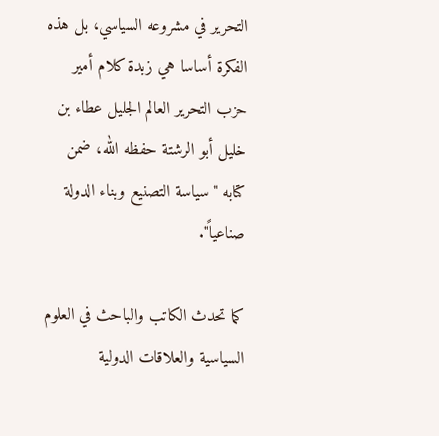التحرير في مشروعه السياسي، بل هذه الفكرة أساسا هي زبدة كلام أمير حزب التحرير العالم الجليل عطاء بن خليل أبو الرشتة حفظه الله، ضمن كتابه "سياسة التصنيع وبناء الدولة صناعياً".

كما تحدث الكاتب والباحث في العلوم السياسية والعلاقات الدولية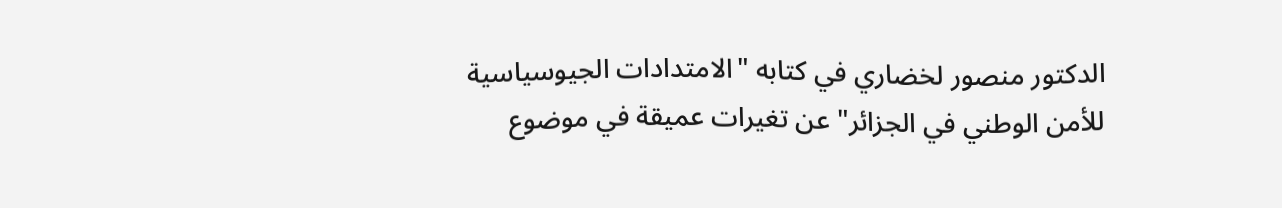الدكتور منصور لخضاري في كتابه "الامتدادات الجيوسياسية للأمن الوطني في الجزائر" عن تغيرات عميقة في موضوع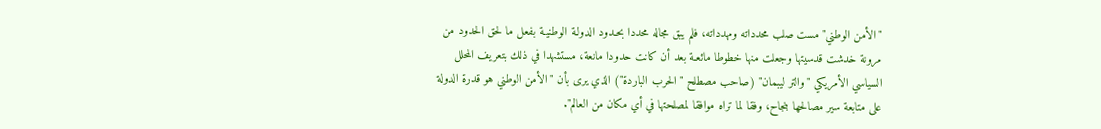"الأمن الوطني" مست صلب محدداته ومهدداته، فلم يبق مجاله محددا بحـدود الدولـة الوطنيـة بفعل ما لحق الحدود من مرونة خدشت قدسيتها وجعلت منها خطوطا مائعـة بعد أن كانت حدودا مانعة، مستشهدا في ذلك بتعريف المحلل السياسي الأمريكي "والتر ليبمان" (صاحب مصطلح "الحرب الباردة") الذي يرى بأن "الأمن الوطني هو قدرة الدولة على متابعة سير مصالحها بنجاح، وفقا لما تراه موافقا لمصلحتها في أي مكان من العالم".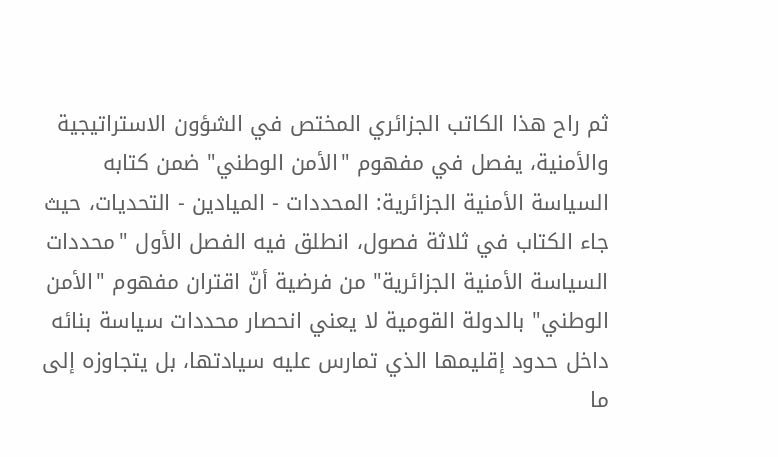ثم راح هذا الكاتب الجزائري المختص في الشؤون الاستراتيجية والأمنية، يفصل في مفهوم "الأمن الوطني" ضمن كتابه السياسة الأمنية الجزائرية: المحددات - الميادين - التحديات، حيث جاء الكتاب في ثلاثة فصول، انطلق فيه الفصل الأول "محددات السياسة الأمنية الجزائرية" من فرضية أنّ اقتران مفهوم "الأمن الوطني" بالدولة القومية لا يعني انحصار محددات سياسة بنائه داخل حدود إقليمها الذي تمارس عليه سيادتها، بل يتجاوزه إلى ما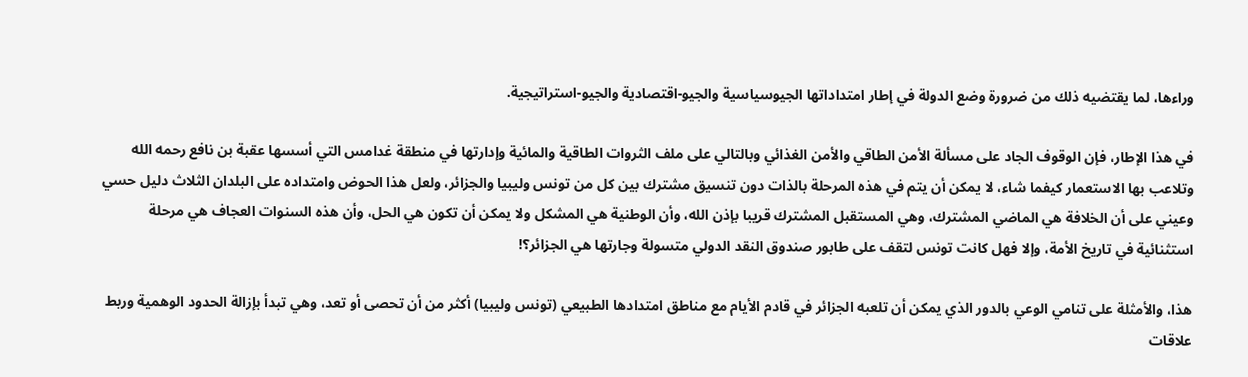وراءها، لما يقتضيه ذلك من ضرورة وضع الدولة في إطار امتداداتها الجيوسياسية والجيو-اقتصادية والجيو-استراتيجية.

في هذا الإطار، فإن الوقوف الجاد على مسألة الأمن الطاقي والأمن الغذائي وبالتالي على ملف الثروات الطاقية والمائية وإدارتها في منطقة غدامس التي أسسها عقبة بن نافع رحمه الله وتلاعب بها الاستعمار كيفما شاء، لا يمكن أن يتم في هذه المرحلة بالذات دون تنسيق مشترك بين كل من تونس وليبيا والجزائر، ولعل هذا الحوض وامتداده على البلدان الثلاث دليل حسي وعيني على أن الخلافة هي الماضي المشترك، وهي المستقبل المشترك قريبا بإذن الله، وأن الوطنية هي المشكل ولا يمكن أن تكون هي الحل، وأن هذه السنوات العجاف هي مرحلة استثنائية في تاريخ الأمة، وإلا فهل كانت تونس لتقف على طابور صندوق النقد الدولي متسولة وجارتها هي الجزائر؟!

هذا، والأمثلة على تنامي الوعي بالدور الذي يمكن أن تلعبه الجزائر في قادم الأيام مع مناطق امتدادها الطبيعي (تونس وليبيا) أكثر من أن تحصى أو تعد، وهي تبدأ بإزالة الحدود الوهمية وربط علاقات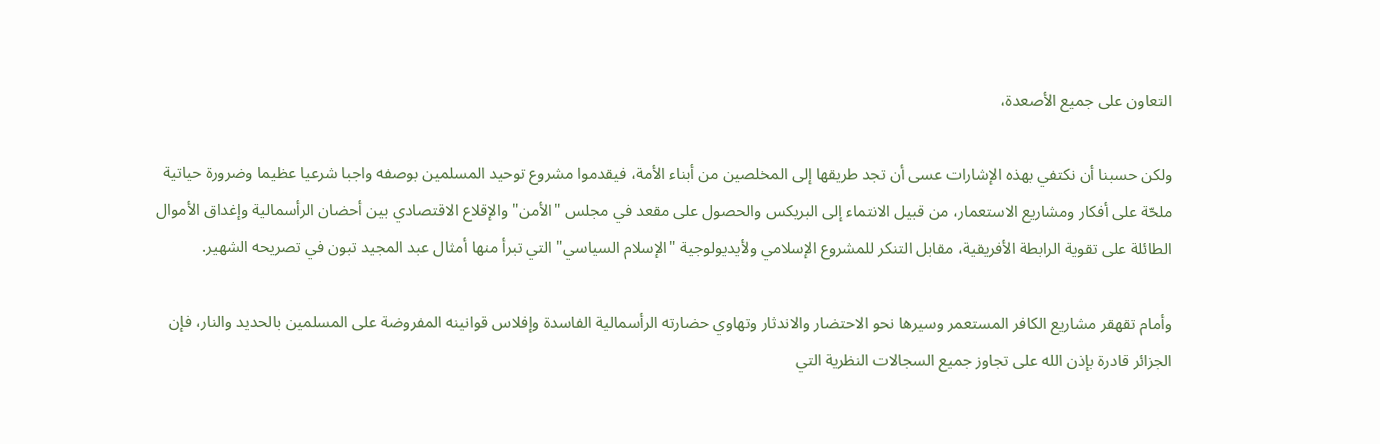التعاون على جميع الأصعدة،

ولكن حسبنا أن نكتفي بهذه الإشارات عسى أن تجد طريقها إلى المخلصين من أبناء الأمة، فيقدموا مشروع توحيد المسلمين بوصفه واجبا شرعيا عظيما وضرورة حياتية ملحّة على أفكار ومشاريع الاستعمار، من قبيل الانتماء إلى البريكس والحصول على مقعد في مجلس "الأمن" والإقلاع الاقتصادي بين أحضان الرأسمالية وإغداق الأموال الطائلة على تقوية الرابطة الأفريقية، مقابل التنكر للمشروع الإسلامي ولأيديولوجية "الإسلام السياسي" التي تبرأ منها أمثال عبد المجيد تبون في تصريحه الشهير.

وأمام تقهقر مشاريع الكافر المستعمر وسيرها نحو الاحتضار والاندثار وتهاوي حضارته الرأسمالية الفاسدة وإفلاس قوانينه المفروضة على المسلمين بالحديد والنار، فإن الجزائر قادرة بإذن الله على تجاوز جميع السجالات النظرية التي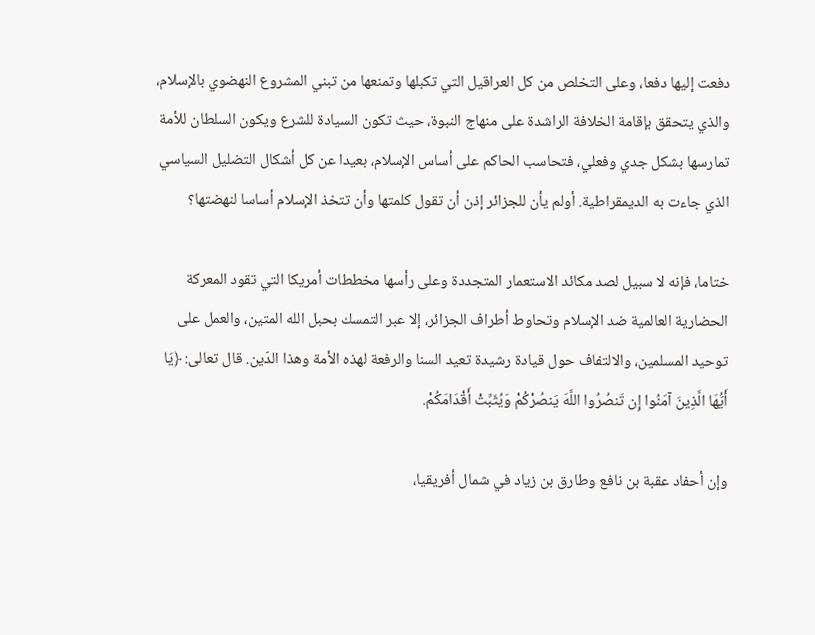دفعت إليها دفعا، وعلى التخلص من كل العراقيل التي تكبلها وتمنعها من تبني المشروع النهضوي بالإسلام، والذي يتحقق بإقامة الخلافة الراشدة على منهاج النبوة، حيث تكون السيادة للشرع ويكون السلطان للأمة تمارسها بشكل جدي وفعلي، فتحاسب الحاكم على أساس الإسلام، بعيدا عن كل أشكال التضليل السياسي الذي جاءت به الديمقراطية. أولم يأن للجزائر إذن أن تقول كلمتها وأن تتخذ الإسلام أساسا لنهضتها؟

ختاما، فإنه لا سبيل لصد مكائد الاستعمار المتجددة وعلى رأسها مخططات أمريكا التي تقود المعركة الحضارية العالمية ضد الإسلام وتحاوط أطراف الجزائر، إلا عبر التمسك بحبل الله المتين، والعمل على توحيد المسلمين، والالتفاف حول قيادة رشيدة تعيد السنا والرفعة لهذه الأمة وهذا الدّين. قال تعالى: ﴿يَا أَيُّهَا الَّذِينَ آمَنُوا إِن تَنصُرُوا اللَّهَ يَنصُرْكُمْ وَيُثَبِّتْ أَقْدَامَكُمْ.

وإن أحفاد عقبة بن نافع وطارق بن زياد في شمال أفريقيا،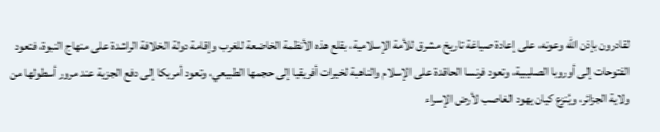لقادرون بإذن الله وعونه، على إعادة صياغة تاريخ مشرق للأمة الإسلامية، بقلع هذه الأنظمة الخاضعة للغرب وإقامة دولة الخلافة الراشدة على منهاج النبوة، فتعود الفتوحات إلى أوروبا الصليبية، وتعود فرنسا الحاقدة على الإسلام والناهبة لخيرات أفريقيا إلى حجمها الطبيعي، وتعود أمريكا إلى دفع الجزية عند مرور أسطولها من ولاية الجزائر، ويُنزع كيان يهود الغاصب لأرض الإسراء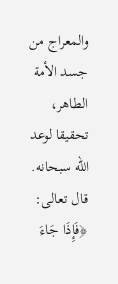والمعراج من جسد الأمة الطاهر، تحقيقا لوعد الله سبحانه. قال تعالى: ﴿فَإِذَا جَاءَ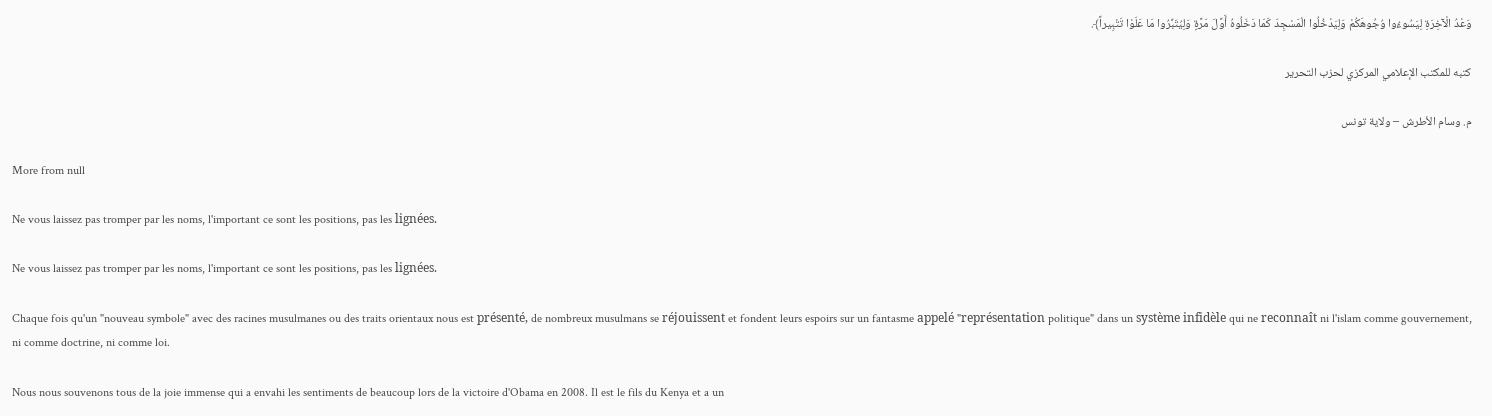وَعْدُ الْآخِرَةِ لِيَسُوءُوا وُجُوهَكُمْ وَلِيَدْخُلُوا الْمَسْجِدَ كَمَا دَخَلُوهُ أَوَّلَ مَرَّةٍ وَلِيُتَبِّرُوا مَا عَلَوْا تَتْبِيراً﴾.

كتبه للمكتب الإعلامي المركزي لحزب التحرير

م. وسام الأطرش – ولاية تونس

More from null

Ne vous laissez pas tromper par les noms, l'important ce sont les positions, pas les lignées.

Ne vous laissez pas tromper par les noms, l'important ce sont les positions, pas les lignées.

Chaque fois qu'un "nouveau symbole" avec des racines musulmanes ou des traits orientaux nous est présenté, de nombreux musulmans se réjouissent et fondent leurs espoirs sur un fantasme appelé "représentation politique" dans un système infidèle qui ne reconnaît ni l'islam comme gouvernement, ni comme doctrine, ni comme loi.

Nous nous souvenons tous de la joie immense qui a envahi les sentiments de beaucoup lors de la victoire d'Obama en 2008. Il est le fils du Kenya et a un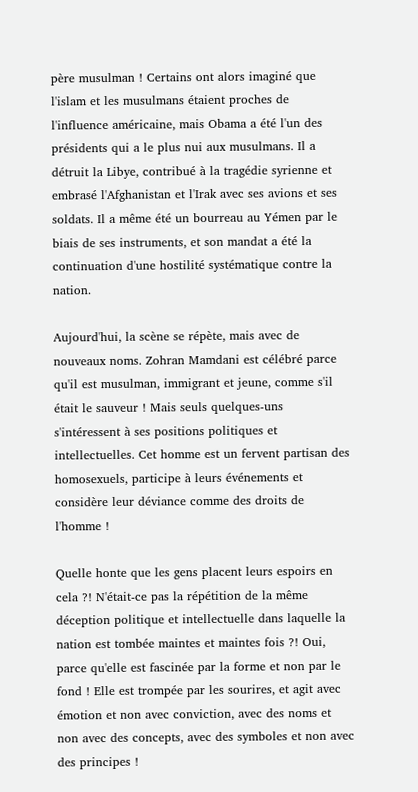père musulman ! Certains ont alors imaginé que l'islam et les musulmans étaient proches de l'influence américaine, mais Obama a été l'un des présidents qui a le plus nui aux musulmans. Il a détruit la Libye, contribué à la tragédie syrienne et embrasé l'Afghanistan et l'Irak avec ses avions et ses soldats. Il a même été un bourreau au Yémen par le biais de ses instruments, et son mandat a été la continuation d'une hostilité systématique contre la nation.

Aujourd'hui, la scène se répète, mais avec de nouveaux noms. Zohran Mamdani est célébré parce qu'il est musulman, immigrant et jeune, comme s'il était le sauveur ! Mais seuls quelques-uns s'intéressent à ses positions politiques et intellectuelles. Cet homme est un fervent partisan des homosexuels, participe à leurs événements et considère leur déviance comme des droits de l'homme !

Quelle honte que les gens placent leurs espoirs en cela ?! N'était-ce pas la répétition de la même déception politique et intellectuelle dans laquelle la nation est tombée maintes et maintes fois ?! Oui, parce qu'elle est fascinée par la forme et non par le fond ! Elle est trompée par les sourires, et agit avec émotion et non avec conviction, avec des noms et non avec des concepts, avec des symboles et non avec des principes !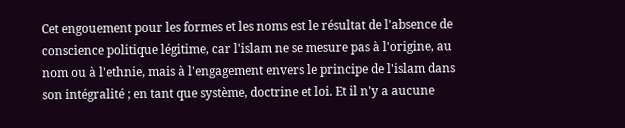Cet engouement pour les formes et les noms est le résultat de l'absence de conscience politique légitime, car l'islam ne se mesure pas à l'origine, au nom ou à l'ethnie, mais à l'engagement envers le principe de l'islam dans son intégralité ; en tant que système, doctrine et loi. Et il n'y a aucune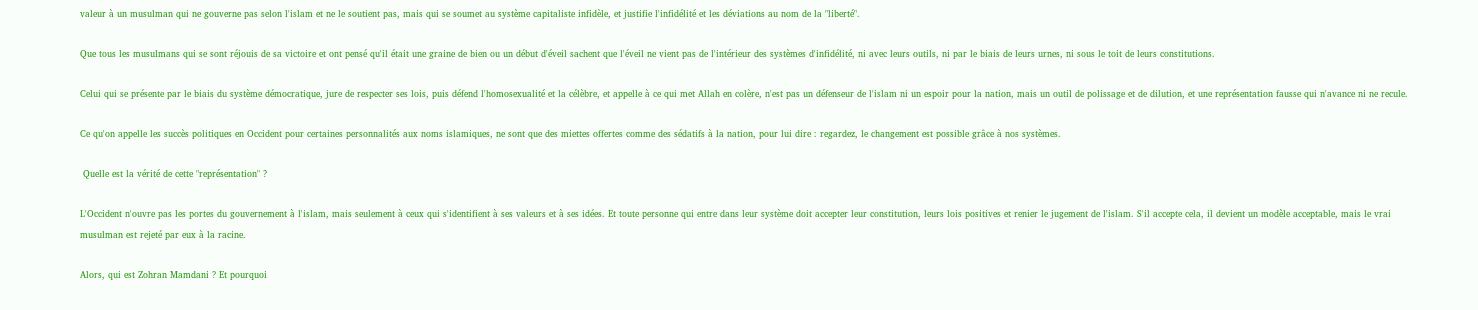valeur à un musulman qui ne gouverne pas selon l'islam et ne le soutient pas, mais qui se soumet au système capitaliste infidèle, et justifie l'infidélité et les déviations au nom de la "liberté".

Que tous les musulmans qui se sont réjouis de sa victoire et ont pensé qu'il était une graine de bien ou un début d'éveil sachent que l'éveil ne vient pas de l'intérieur des systèmes d'infidélité, ni avec leurs outils, ni par le biais de leurs urnes, ni sous le toit de leurs constitutions.

Celui qui se présente par le biais du système démocratique, jure de respecter ses lois, puis défend l'homosexualité et la célèbre, et appelle à ce qui met Allah en colère, n'est pas un défenseur de l'islam ni un espoir pour la nation, mais un outil de polissage et de dilution, et une représentation fausse qui n'avance ni ne recule.

Ce qu'on appelle les succès politiques en Occident pour certaines personnalités aux noms islamiques, ne sont que des miettes offertes comme des sédatifs à la nation, pour lui dire : regardez, le changement est possible grâce à nos systèmes.

 Quelle est la vérité de cette "représentation" ?

L'Occident n'ouvre pas les portes du gouvernement à l'islam, mais seulement à ceux qui s'identifient à ses valeurs et à ses idées. Et toute personne qui entre dans leur système doit accepter leur constitution, leurs lois positives et renier le jugement de l'islam. S'il accepte cela, il devient un modèle acceptable, mais le vrai musulman est rejeté par eux à la racine.

Alors, qui est Zohran Mamdani ? Et pourquoi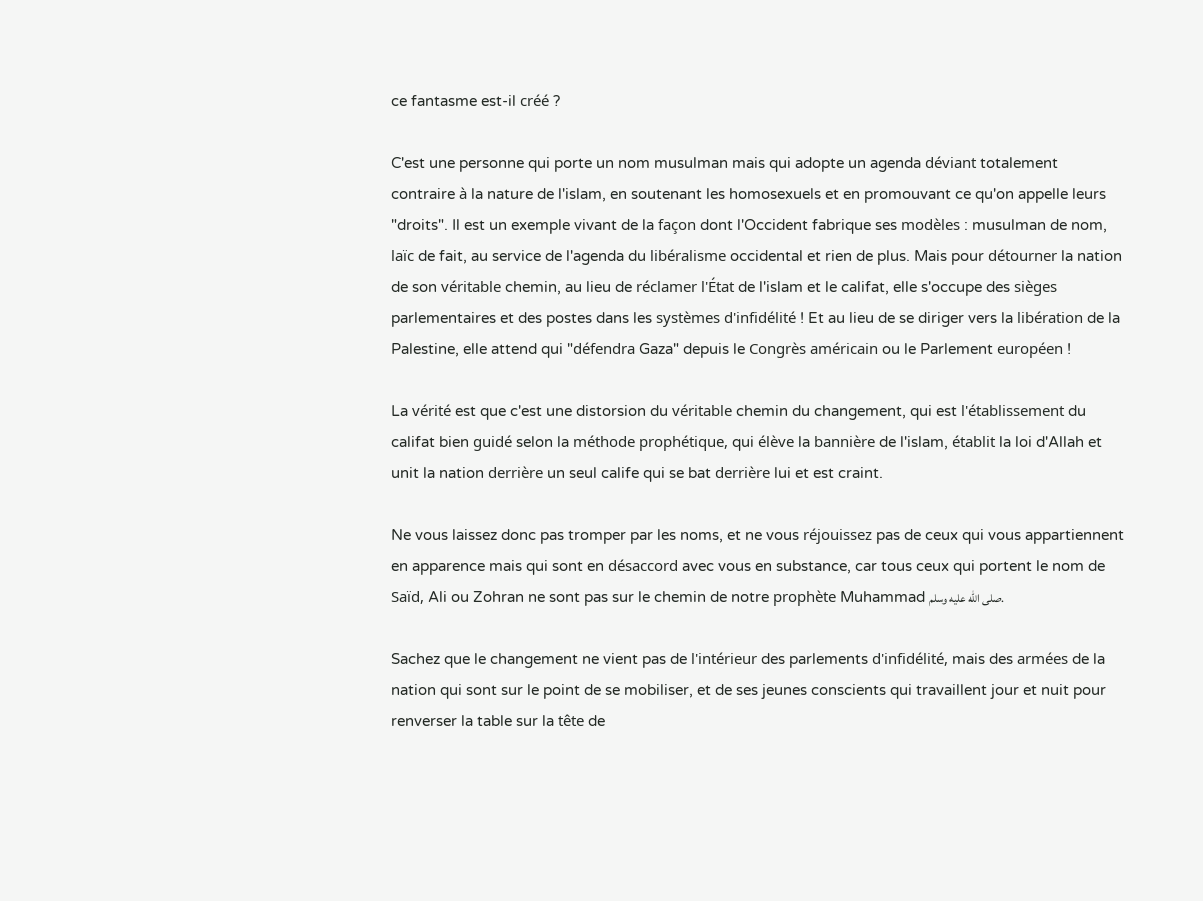ce fantasme est-il créé ?

C'est une personne qui porte un nom musulman mais qui adopte un agenda déviant totalement contraire à la nature de l'islam, en soutenant les homosexuels et en promouvant ce qu'on appelle leurs "droits". Il est un exemple vivant de la façon dont l'Occident fabrique ses modèles : musulman de nom, laïc de fait, au service de l'agenda du libéralisme occidental et rien de plus. Mais pour détourner la nation de son véritable chemin, au lieu de réclamer l'État de l'islam et le califat, elle s'occupe des sièges parlementaires et des postes dans les systèmes d'infidélité ! Et au lieu de se diriger vers la libération de la Palestine, elle attend qui "défendra Gaza" depuis le Congrès américain ou le Parlement européen !

La vérité est que c'est une distorsion du véritable chemin du changement, qui est l'établissement du califat bien guidé selon la méthode prophétique, qui élève la bannière de l'islam, établit la loi d'Allah et unit la nation derrière un seul calife qui se bat derrière lui et est craint.

Ne vous laissez donc pas tromper par les noms, et ne vous réjouissez pas de ceux qui vous appartiennent en apparence mais qui sont en désaccord avec vous en substance, car tous ceux qui portent le nom de Saïd, Ali ou Zohran ne sont pas sur le chemin de notre prophète Muhammad صلى الله عليه وسلم.

Sachez que le changement ne vient pas de l'intérieur des parlements d'infidélité, mais des armées de la nation qui sont sur le point de se mobiliser, et de ses jeunes conscients qui travaillent jour et nuit pour renverser la table sur la tête de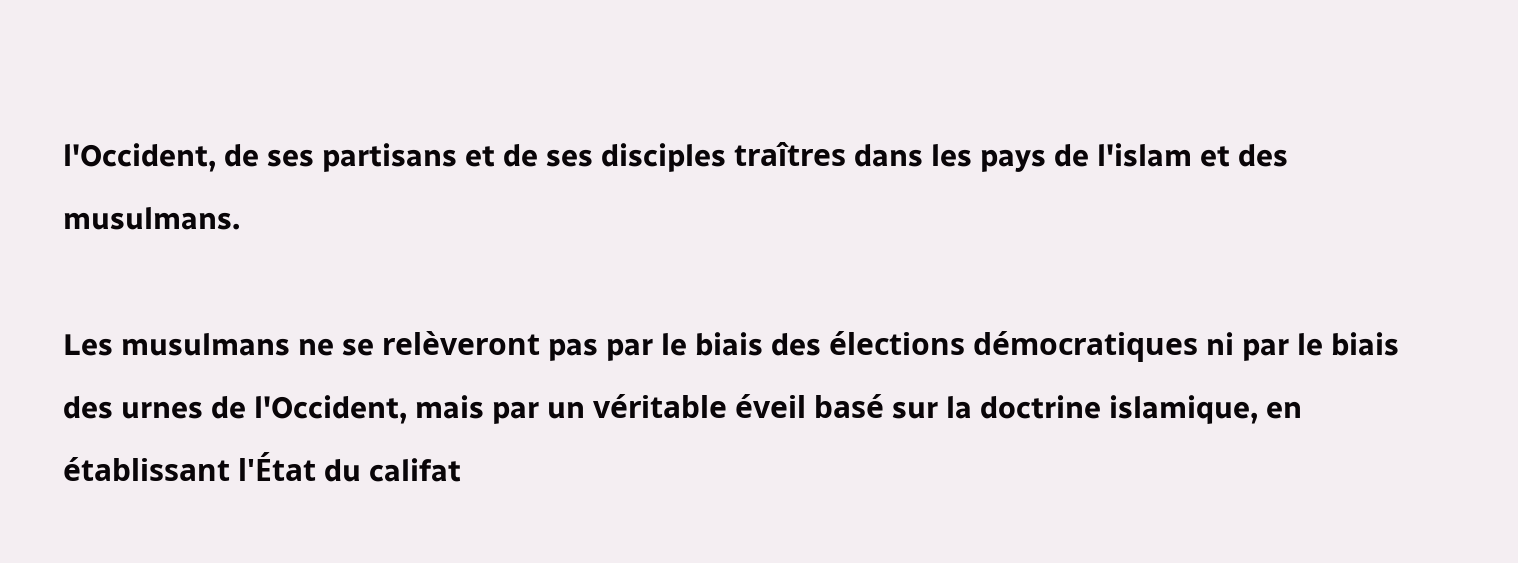l'Occident, de ses partisans et de ses disciples traîtres dans les pays de l'islam et des musulmans.

Les musulmans ne se relèveront pas par le biais des élections démocratiques ni par le biais des urnes de l'Occident, mais par un véritable éveil basé sur la doctrine islamique, en établissant l'État du califat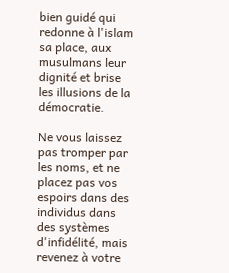bien guidé qui redonne à l'islam sa place, aux musulmans leur dignité et brise les illusions de la démocratie.

Ne vous laissez pas tromper par les noms, et ne placez pas vos espoirs dans des individus dans des systèmes d'infidélité, mais revenez à votre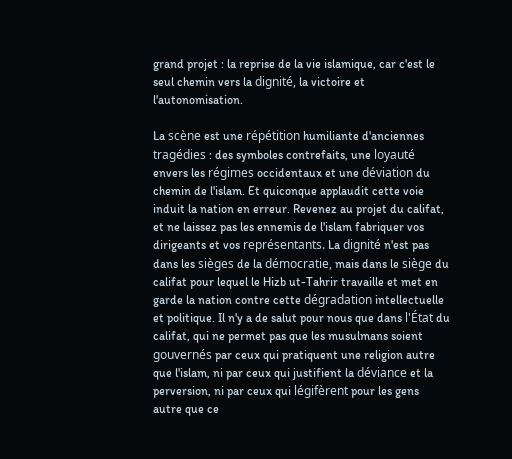grand projet : la reprise de la vie islamique, car c'est le seul chemin vers la dignité, la victoire et l'autonomisation.

La scène est une répétition humiliante d'anciennes tragédies : des symboles contrefaits, une loyauté envers les régimes occidentaux et une déviation du chemin de l'islam. Et quiconque applaudit cette voie induit la nation en erreur. Revenez au projet du califat, et ne laissez pas les ennemis de l'islam fabriquer vos dirigeants et vos représentants. La dignité n'est pas dans les sièges de la démocratie, mais dans le siège du califat pour lequel le Hizb ut-Tahrir travaille et met en garde la nation contre cette dégradation intellectuelle et politique. Il n'y a de salut pour nous que dans l'État du califat, qui ne permet pas que les musulmans soient gouvernés par ceux qui pratiquent une religion autre que l'islam, ni par ceux qui justifient la déviance et la perversion, ni par ceux qui légifèrent pour les gens autre que ce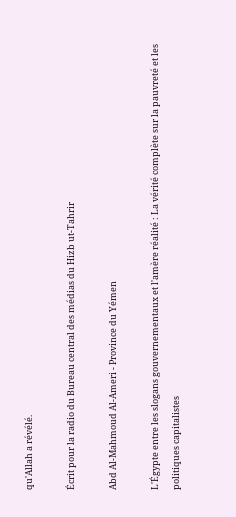qu'Allah a révélé.

Écrit pour la radio du Bureau central des médias du Hizb ut-Tahrir

Abd Al-Mahmoud Al-Ameri - Province du Yémen

L'Égypte entre les slogans gouvernementaux et l'amère réalité : La vérité complète sur la pauvreté et les politiques capitalistes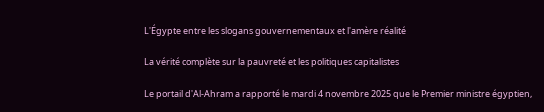L'Égypte entre les slogans gouvernementaux et l'amère réalité

La vérité complète sur la pauvreté et les politiques capitalistes

Le portail d'Al-Ahram a rapporté le mardi 4 novembre 2025 que le Premier ministre égyptien,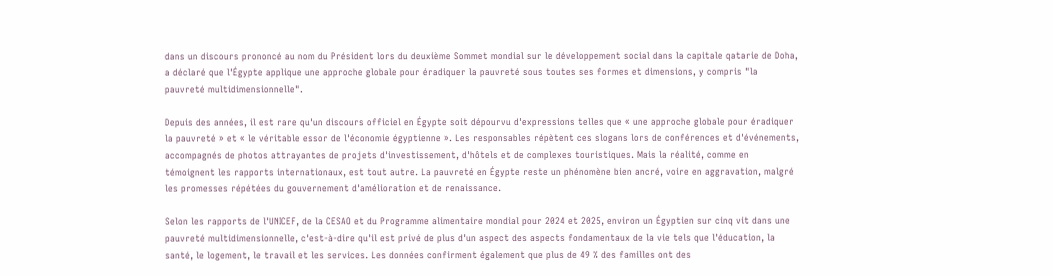dans un discours prononcé au nom du Président lors du deuxième Sommet mondial sur le développement social dans la capitale qatarie de Doha, a déclaré que l'Égypte applique une approche globale pour éradiquer la pauvreté sous toutes ses formes et dimensions, y compris "la pauvreté multidimensionnelle".

Depuis des années, il est rare qu'un discours officiel en Égypte soit dépourvu d'expressions telles que « une approche globale pour éradiquer la pauvreté » et « le véritable essor de l'économie égyptienne ». Les responsables répètent ces slogans lors de conférences et d'événements, accompagnés de photos attrayantes de projets d'investissement, d'hôtels et de complexes touristiques. Mais la réalité, comme en témoignent les rapports internationaux, est tout autre. La pauvreté en Égypte reste un phénomène bien ancré, voire en aggravation, malgré les promesses répétées du gouvernement d'amélioration et de renaissance.

Selon les rapports de l'UNICEF, de la CESAO et du Programme alimentaire mondial pour 2024 et 2025, environ un Égyptien sur cinq vit dans une pauvreté multidimensionnelle, c'est-à-dire qu'il est privé de plus d'un aspect des aspects fondamentaux de la vie tels que l'éducation, la santé, le logement, le travail et les services. Les données confirment également que plus de 49 % des familles ont des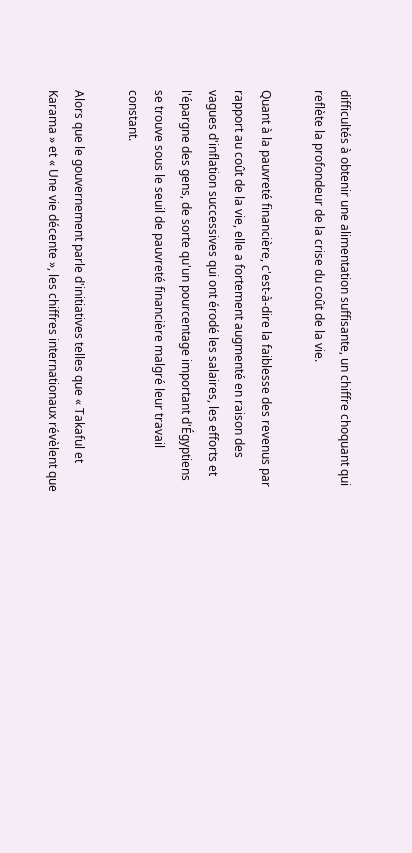difficultés à obtenir une alimentation suffisante, un chiffre choquant qui reflète la profondeur de la crise du coût de la vie.

Quant à la pauvreté financière, c'est-à-dire la faiblesse des revenus par rapport au coût de la vie, elle a fortement augmenté en raison des vagues d'inflation successives qui ont érodé les salaires, les efforts et l'épargne des gens, de sorte qu'un pourcentage important d'Égyptiens se trouve sous le seuil de pauvreté financière malgré leur travail constant.

Alors que le gouvernement parle d'initiatives telles que « Takaful et Karama » et « Une vie décente », les chiffres internationaux révèlent que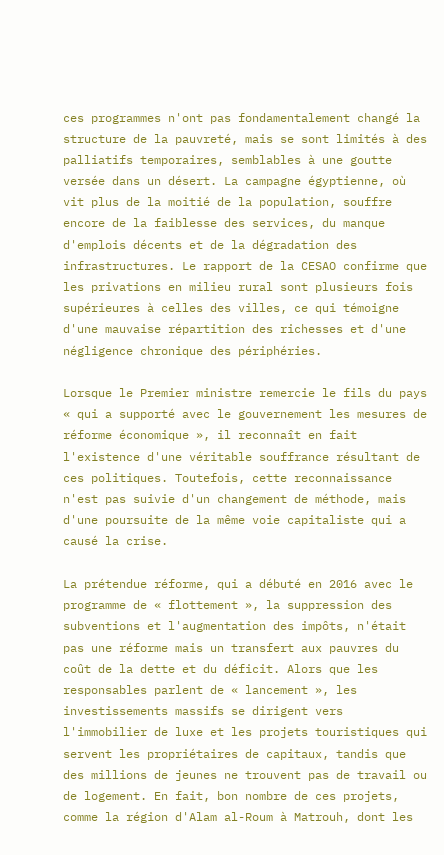ces programmes n'ont pas fondamentalement changé la structure de la pauvreté, mais se sont limités à des palliatifs temporaires, semblables à une goutte versée dans un désert. La campagne égyptienne, où vit plus de la moitié de la population, souffre encore de la faiblesse des services, du manque d'emplois décents et de la dégradation des infrastructures. Le rapport de la CESAO confirme que les privations en milieu rural sont plusieurs fois supérieures à celles des villes, ce qui témoigne d'une mauvaise répartition des richesses et d'une négligence chronique des périphéries.

Lorsque le Premier ministre remercie le fils du pays « qui a supporté avec le gouvernement les mesures de réforme économique », il reconnaît en fait l'existence d'une véritable souffrance résultant de ces politiques. Toutefois, cette reconnaissance n'est pas suivie d'un changement de méthode, mais d'une poursuite de la même voie capitaliste qui a causé la crise.

La prétendue réforme, qui a débuté en 2016 avec le programme de « flottement », la suppression des subventions et l'augmentation des impôts, n'était pas une réforme mais un transfert aux pauvres du coût de la dette et du déficit. Alors que les responsables parlent de « lancement », les investissements massifs se dirigent vers l'immobilier de luxe et les projets touristiques qui servent les propriétaires de capitaux, tandis que des millions de jeunes ne trouvent pas de travail ou de logement. En fait, bon nombre de ces projets, comme la région d'Alam al-Roum à Matrouh, dont les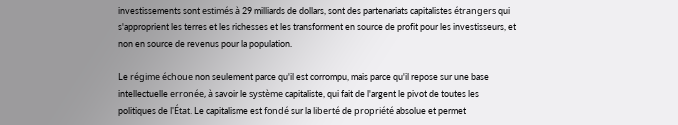investissements sont estimés à 29 milliards de dollars, sont des partenariats capitalistes étrangers qui s'approprient les terres et les richesses et les transforment en source de profit pour les investisseurs, et non en source de revenus pour la population.

Le régime échoue non seulement parce qu'il est corrompu, mais parce qu'il repose sur une base intellectuelle erronée, à savoir le système capitaliste, qui fait de l'argent le pivot de toutes les politiques de l'État. Le capitalisme est fondé sur la liberté de propriété absolue et permet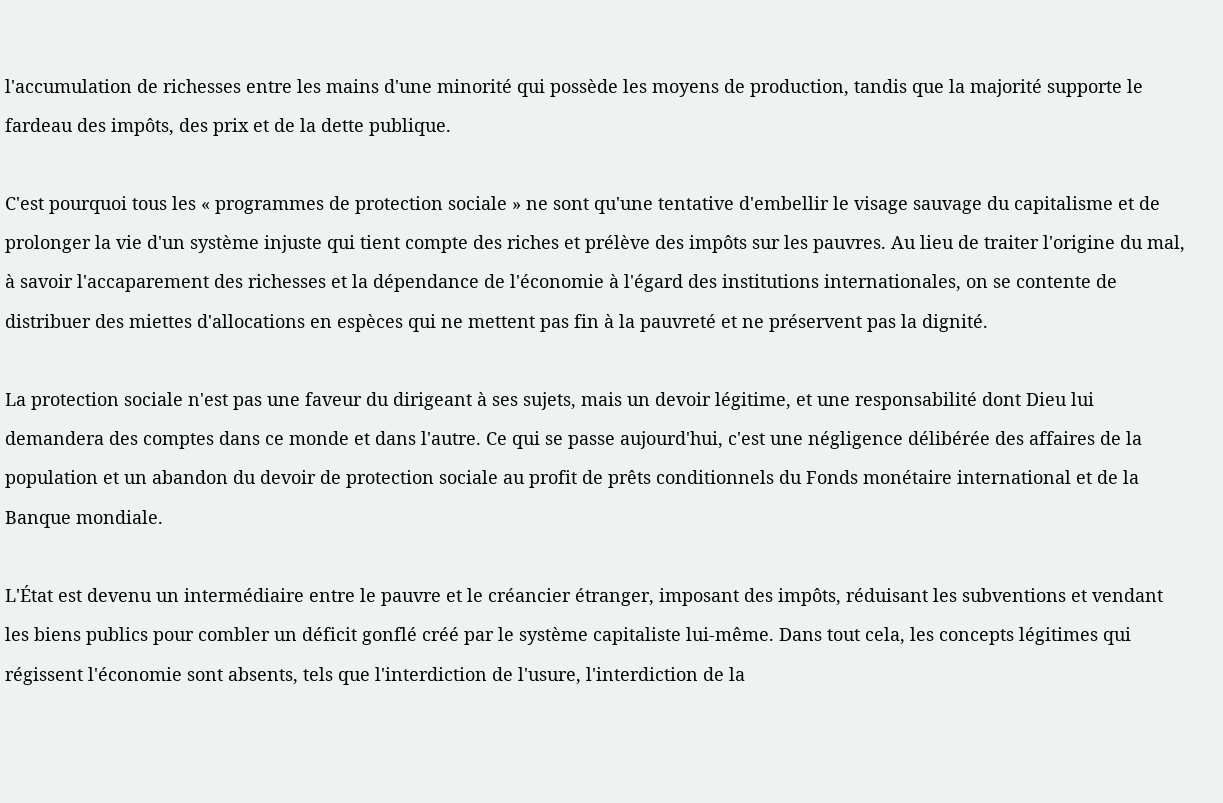l'accumulation de richesses entre les mains d'une minorité qui possède les moyens de production, tandis que la majorité supporte le fardeau des impôts, des prix et de la dette publique.

C'est pourquoi tous les « programmes de protection sociale » ne sont qu'une tentative d'embellir le visage sauvage du capitalisme et de prolonger la vie d'un système injuste qui tient compte des riches et prélève des impôts sur les pauvres. Au lieu de traiter l'origine du mal, à savoir l'accaparement des richesses et la dépendance de l'économie à l'égard des institutions internationales, on se contente de distribuer des miettes d'allocations en espèces qui ne mettent pas fin à la pauvreté et ne préservent pas la dignité.

La protection sociale n'est pas une faveur du dirigeant à ses sujets, mais un devoir légitime, et une responsabilité dont Dieu lui demandera des comptes dans ce monde et dans l'autre. Ce qui se passe aujourd'hui, c'est une négligence délibérée des affaires de la population et un abandon du devoir de protection sociale au profit de prêts conditionnels du Fonds monétaire international et de la Banque mondiale.

L'État est devenu un intermédiaire entre le pauvre et le créancier étranger, imposant des impôts, réduisant les subventions et vendant les biens publics pour combler un déficit gonflé créé par le système capitaliste lui-même. Dans tout cela, les concepts légitimes qui régissent l'économie sont absents, tels que l'interdiction de l'usure, l'interdiction de la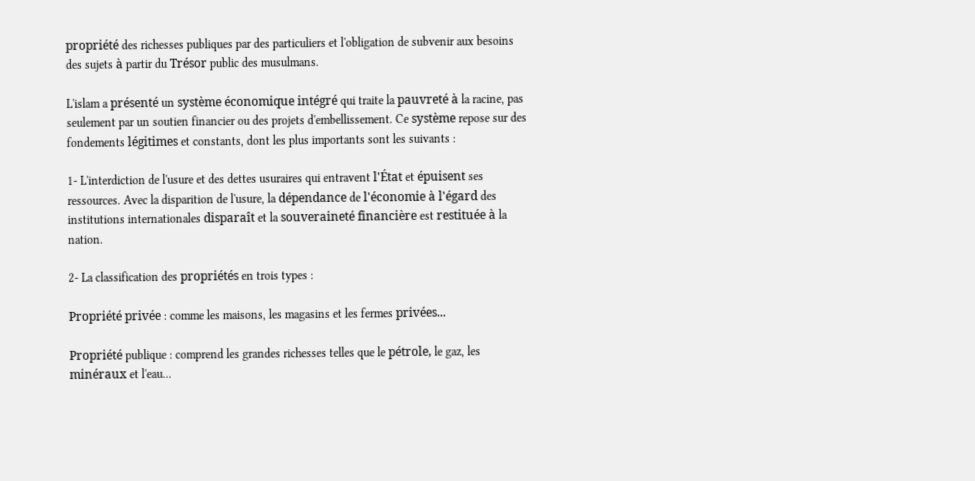propriété des richesses publiques par des particuliers et l'obligation de subvenir aux besoins des sujets à partir du Trésor public des musulmans.

L'islam a présenté un système économique intégré qui traite la pauvreté à la racine, pas seulement par un soutien financier ou des projets d'embellissement. Ce système repose sur des fondements légitimes et constants, dont les plus importants sont les suivants :

1- L'interdiction de l'usure et des dettes usuraires qui entravent l'État et épuisent ses ressources. Avec la disparition de l'usure, la dépendance de l'économie à l'égard des institutions internationales disparaît et la souveraineté financière est restituée à la nation.

2- La classification des propriétés en trois types :

Propriété privée : comme les maisons, les magasins et les fermes privées...

Propriété publique : comprend les grandes richesses telles que le pétrole, le gaz, les minéraux et l'eau...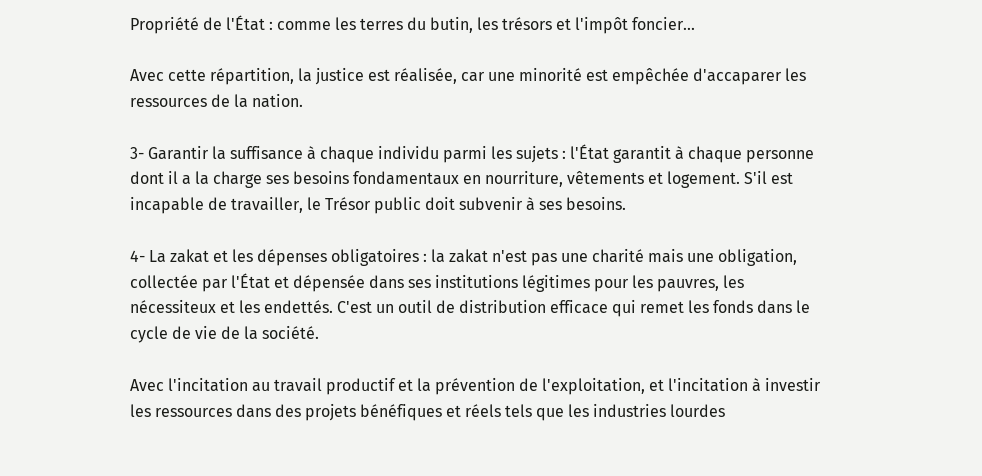Propriété de l'État : comme les terres du butin, les trésors et l'impôt foncier...

Avec cette répartition, la justice est réalisée, car une minorité est empêchée d'accaparer les ressources de la nation.

3- Garantir la suffisance à chaque individu parmi les sujets : l'État garantit à chaque personne dont il a la charge ses besoins fondamentaux en nourriture, vêtements et logement. S'il est incapable de travailler, le Trésor public doit subvenir à ses besoins.

4- La zakat et les dépenses obligatoires : la zakat n'est pas une charité mais une obligation, collectée par l'État et dépensée dans ses institutions légitimes pour les pauvres, les nécessiteux et les endettés. C'est un outil de distribution efficace qui remet les fonds dans le cycle de vie de la société.

Avec l'incitation au travail productif et la prévention de l'exploitation, et l'incitation à investir les ressources dans des projets bénéfiques et réels tels que les industries lourdes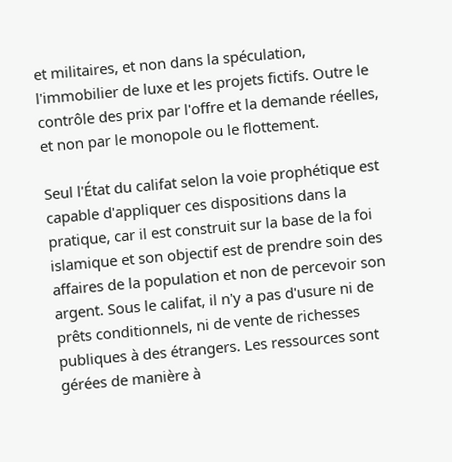et militaires, et non dans la spéculation, l'immobilier de luxe et les projets fictifs. Outre le contrôle des prix par l'offre et la demande réelles, et non par le monopole ou le flottement.

Seul l'État du califat selon la voie prophétique est capable d'appliquer ces dispositions dans la pratique, car il est construit sur la base de la foi islamique et son objectif est de prendre soin des affaires de la population et non de percevoir son argent. Sous le califat, il n'y a pas d'usure ni de prêts conditionnels, ni de vente de richesses publiques à des étrangers. Les ressources sont gérées de manière à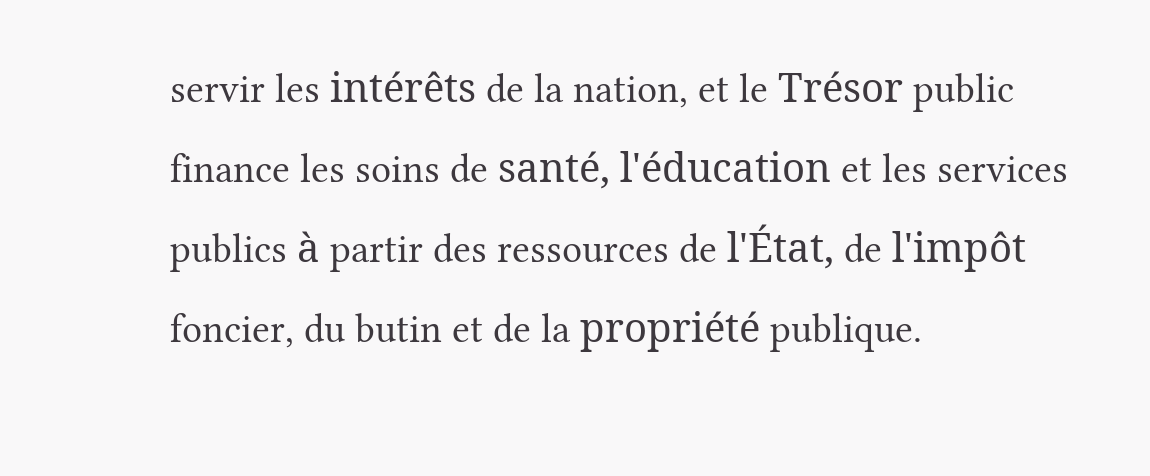servir les intérêts de la nation, et le Trésor public finance les soins de santé, l'éducation et les services publics à partir des ressources de l'État, de l'impôt foncier, du butin et de la propriété publique.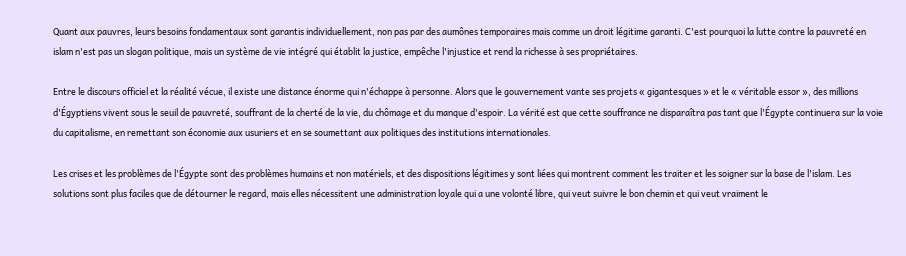Quant aux pauvres, leurs besoins fondamentaux sont garantis individuellement, non pas par des aumônes temporaires mais comme un droit légitime garanti. C'est pourquoi la lutte contre la pauvreté en islam n'est pas un slogan politique, mais un système de vie intégré qui établit la justice, empêche l'injustice et rend la richesse à ses propriétaires.

Entre le discours officiel et la réalité vécue, il existe une distance énorme qui n'échappe à personne. Alors que le gouvernement vante ses projets « gigantesques » et le « véritable essor », des millions d'Égyptiens vivent sous le seuil de pauvreté, souffrant de la cherté de la vie, du chômage et du manque d'espoir. La vérité est que cette souffrance ne disparaîtra pas tant que l'Égypte continuera sur la voie du capitalisme, en remettant son économie aux usuriers et en se soumettant aux politiques des institutions internationales.

Les crises et les problèmes de l'Égypte sont des problèmes humains et non matériels, et des dispositions légitimes y sont liées qui montrent comment les traiter et les soigner sur la base de l'islam. Les solutions sont plus faciles que de détourner le regard, mais elles nécessitent une administration loyale qui a une volonté libre, qui veut suivre le bon chemin et qui veut vraiment le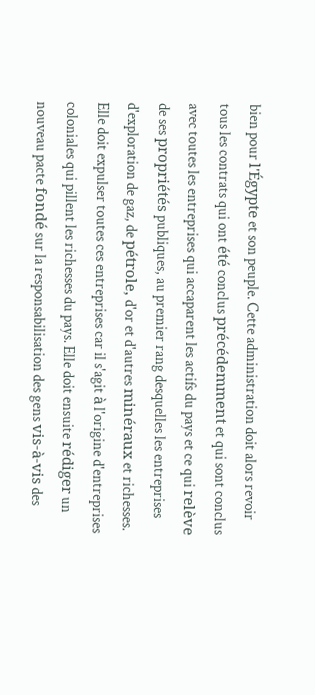bien pour l'Égypte et son peuple. Cette administration doit alors revoir tous les contrats qui ont été conclus précédemment et qui sont conclus avec toutes les entreprises qui accaparent les actifs du pays et ce qui relève de ses propriétés publiques, au premier rang desquelles les entreprises d'exploration de gaz, de pétrole, d'or et d'autres minéraux et richesses. Elle doit expulser toutes ces entreprises car il s'agit à l'origine d'entreprises coloniales qui pillent les richesses du pays. Elle doit ensuite rédiger un nouveau pacte fondé sur la responsabilisation des gens vis-à-vis des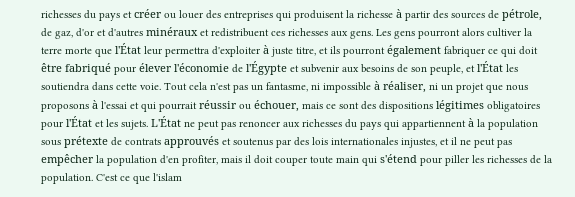richesses du pays et créer ou louer des entreprises qui produisent la richesse à partir des sources de pétrole, de gaz, d'or et d'autres minéraux et redistribuent ces richesses aux gens. Les gens pourront alors cultiver la terre morte que l'État leur permettra d'exploiter à juste titre, et ils pourront également fabriquer ce qui doit être fabriqué pour élever l'économie de l'Égypte et subvenir aux besoins de son peuple, et l'État les soutiendra dans cette voie. Tout cela n'est pas un fantasme, ni impossible à réaliser, ni un projet que nous proposons à l'essai et qui pourrait réussir ou échouer, mais ce sont des dispositions légitimes obligatoires pour l'État et les sujets. L'État ne peut pas renoncer aux richesses du pays qui appartiennent à la population sous prétexte de contrats approuvés et soutenus par des lois internationales injustes, et il ne peut pas empêcher la population d'en profiter, mais il doit couper toute main qui s'étend pour piller les richesses de la population. C'est ce que l'islam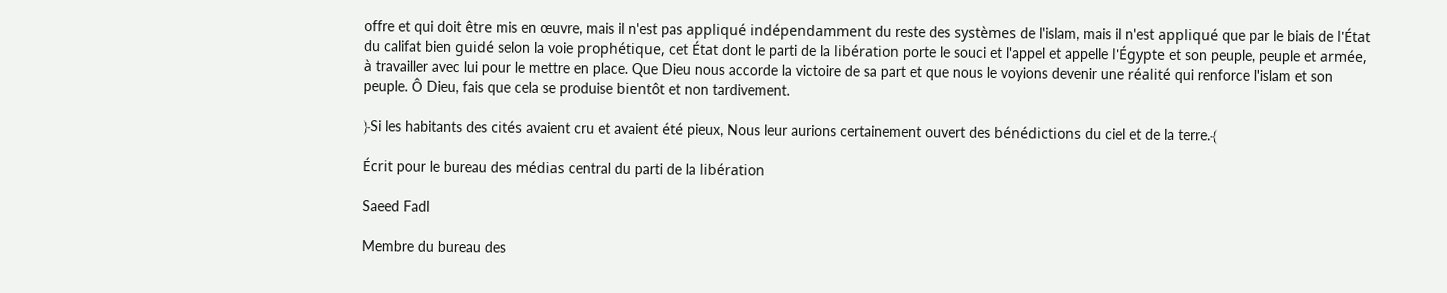offre et qui doit être mis en œuvre, mais il n'est pas appliqué indépendamment du reste des systèmes de l'islam, mais il n'est appliqué que par le biais de l'État du califat bien guidé selon la voie prophétique, cet État dont le parti de la libération porte le souci et l'appel et appelle l'Égypte et son peuple, peuple et armée, à travailler avec lui pour le mettre en place. Que Dieu nous accorde la victoire de sa part et que nous le voyions devenir une réalité qui renforce l'islam et son peuple. Ô Dieu, fais que cela se produise bientôt et non tardivement.

﴿Si les habitants des cités avaient cru et avaient été pieux, Nous leur aurions certainement ouvert des bénédictions du ciel et de la terre.﴾

Écrit pour le bureau des médias central du parti de la libération

Saeed Fadl

Membre du bureau des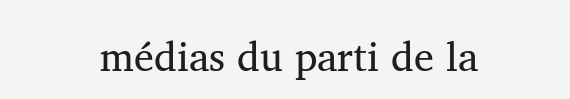médias du parti de la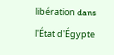libération dans l'État d'Égypte